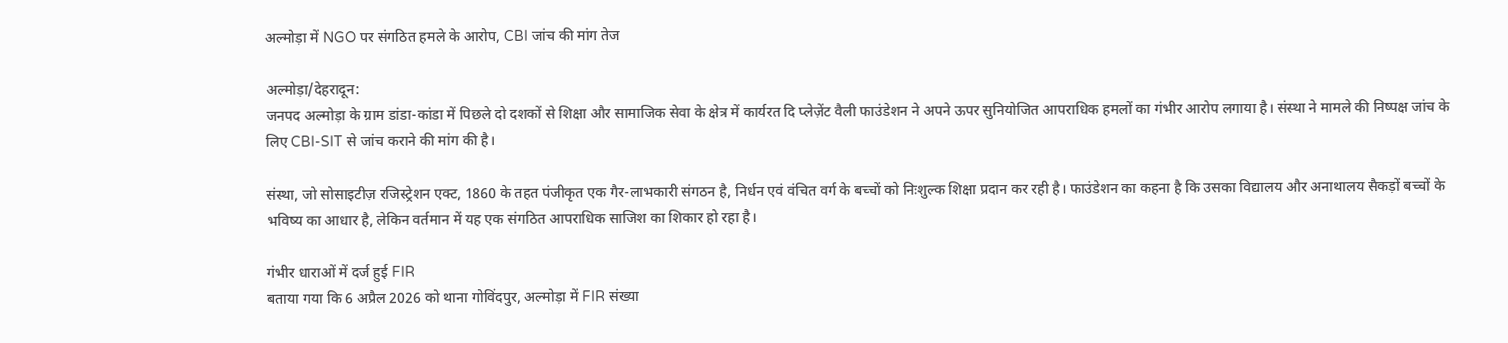अल्मोड़ा में NGO पर संगठित हमले के आरोप, CBI जांच की मांग तेज

अल्मोड़ा/देहरादून:
जनपद अल्मोड़ा के ग्राम डांडा-कांडा में पिछले दो दशकों से शिक्षा और सामाजिक सेवा के क्षेत्र में कार्यरत दि प्लेज़ेंट वैली फाउंडेशन ने अपने ऊपर सुनियोजित आपराधिक हमलों का गंभीर आरोप लगाया है। संस्था ने मामले की निष्पक्ष जांच के लिए CBI-SIT से जांच कराने की मांग की है।

संस्था, जो सोसाइटीज़ रजिस्ट्रेशन एक्ट, 1860 के तहत पंजीकृत एक गैर-लाभकारी संगठन है, निर्धन एवं वंचित वर्ग के बच्चों को निःशुल्क शिक्षा प्रदान कर रही है। फाउंडेशन का कहना है कि उसका विद्यालय और अनाथालय सैकड़ों बच्चों के भविष्य का आधार है, लेकिन वर्तमान में यह एक संगठित आपराधिक साजिश का शिकार हो रहा है।

गंभीर धाराओं में दर्ज हुई FIR
बताया गया कि 6 अप्रैल 2026 को थाना गोविंदपुर, अल्मोड़ा में FIR संख्या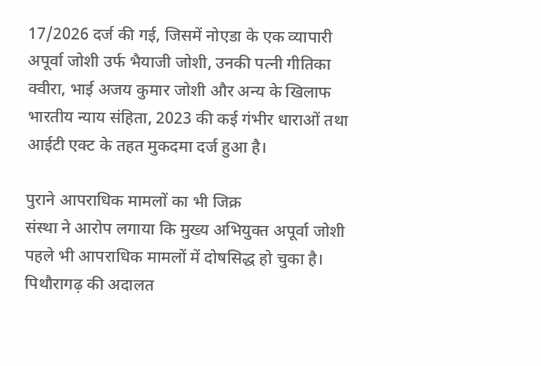17/2026 दर्ज की गई, जिसमें नोएडा के एक व्यापारी अपूर्वा जोशी उर्फ भैयाजी जोशी, उनकी पत्नी गीतिका क्वीरा, भाई अजय कुमार जोशी और अन्य के खिलाफ भारतीय न्याय संहिता, 2023 की कई गंभीर धाराओं तथा आईटी एक्ट के तहत मुकदमा दर्ज हुआ है।

पुराने आपराधिक मामलों का भी जिक्र
संस्था ने आरोप लगाया कि मुख्य अभियुक्त अपूर्वा जोशी पहले भी आपराधिक मामलों में दोषसिद्ध हो चुका है। पिथौरागढ़ की अदालत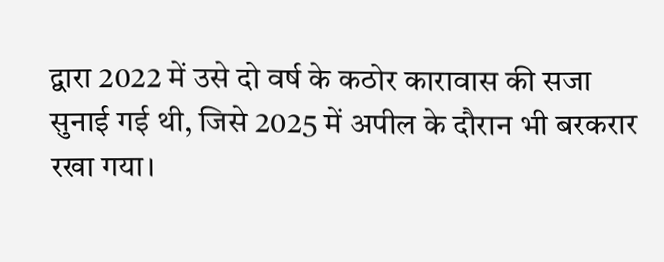द्वारा 2022 में उसे दो वर्ष के कठोर कारावास की सजा सुनाई गई थी, जिसे 2025 में अपील के दौरान भी बरकरार रखा गया।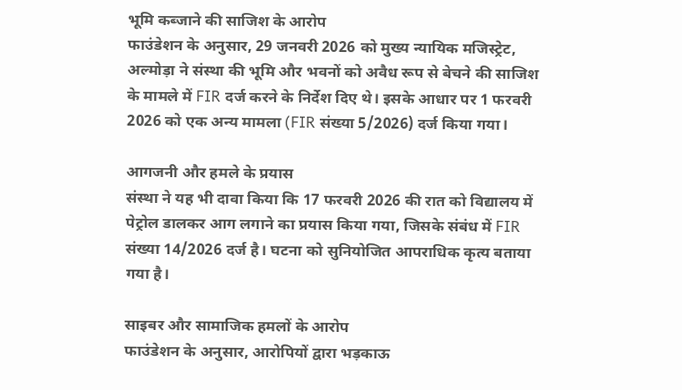भूमि कब्जाने की साजिश के आरोप
फाउंडेशन के अनुसार, 29 जनवरी 2026 को मुख्य न्यायिक मजिस्ट्रेट, अल्मोड़ा ने संस्था की भूमि और भवनों को अवैध रूप से बेचने की साजिश के मामले में FIR दर्ज करने के निर्देश दिए थे। इसके आधार पर 1 फरवरी 2026 को एक अन्य मामला (FIR संख्या 5/2026) दर्ज किया गया।

आगजनी और हमले के प्रयास
संस्था ने यह भी दावा किया कि 17 फरवरी 2026 की रात को विद्यालय में पेट्रोल डालकर आग लगाने का प्रयास किया गया, जिसके संबंध में FIR संख्या 14/2026 दर्ज है। घटना को सुनियोजित आपराधिक कृत्य बताया गया है।

साइबर और सामाजिक हमलों के आरोप
फाउंडेशन के अनुसार, आरोपियों द्वारा भड़काऊ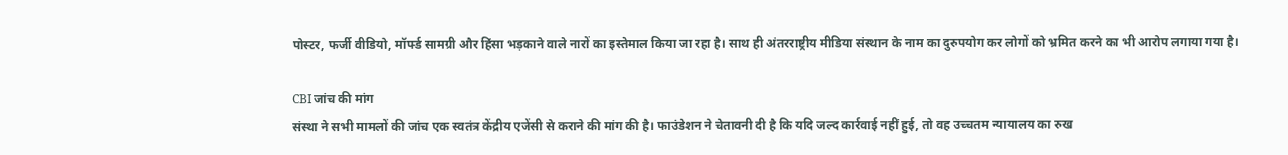पोस्टर, फर्जी वीडियो, मॉर्फ्ड सामग्री और हिंसा भड़काने वाले नारों का इस्तेमाल किया जा रहा है। साथ ही अंतरराष्ट्रीय मीडिया संस्थान के नाम का दुरुपयोग कर लोगों को भ्रमित करने का भी आरोप लगाया गया है।

CBI जांच की मांग
संस्था ने सभी मामलों की जांच एक स्वतंत्र केंद्रीय एजेंसी से कराने की मांग की है। फाउंडेशन ने चेतावनी दी है कि यदि जल्द कार्रवाई नहीं हुई, तो वह उच्चतम न्यायालय का रुख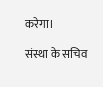करेगा।

संस्था के सचिव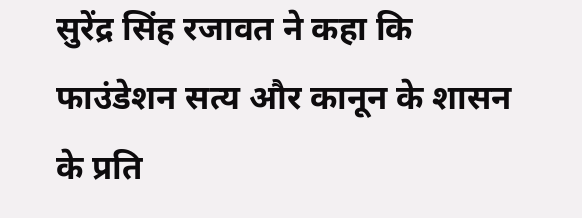सुरेंद्र सिंह रजावत ने कहा कि फाउंडेशन सत्य और कानून के शासन के प्रति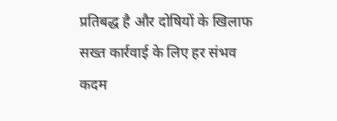प्रतिबद्ध है और दोषियों के खिलाफ सख्त कार्रवाई के लिए हर संभव कदम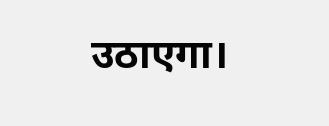उठाएगा।